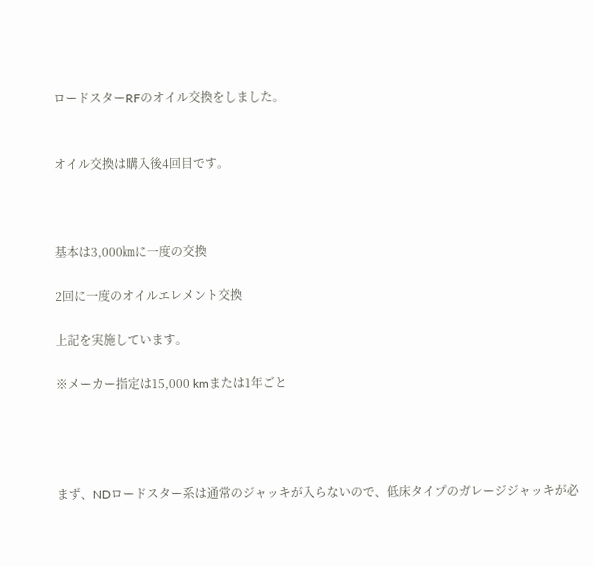ロードスターRFのオイル交換をしました。


オイル交換は購入後4回目です。



基本は3,000㎞に一度の交換

2回に一度のオイルエレメント交換

上記を実施しています。

※メーカー指定は15,000 kmまたは1年ごと




まず、NDロードスター系は通常のジャッキが入らないので、低床タイプのガレージジャッキが必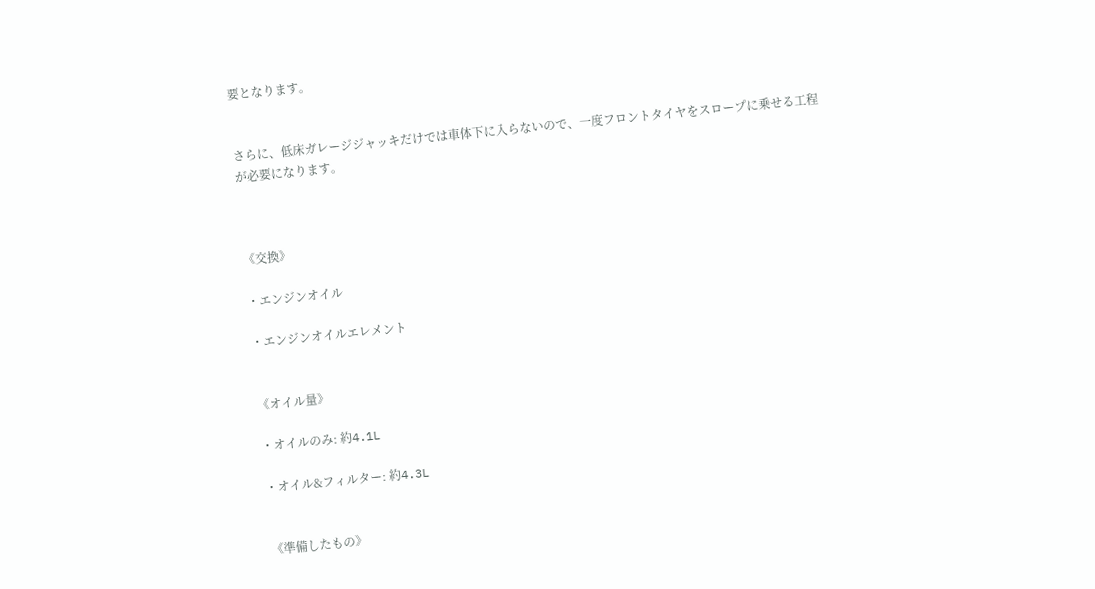要となります。


さらに、低床ガレージジャッキだけでは車体下に入らないので、一度フロントタイヤをスロープに乗せる工程が必要になります。



《交換》

・エンジンオイル

・エンジンオイルエレメント


《オイル量》

・オイルのみ: 約4.1L

・オイル&フィルター: 約4.3L


《準備したもの》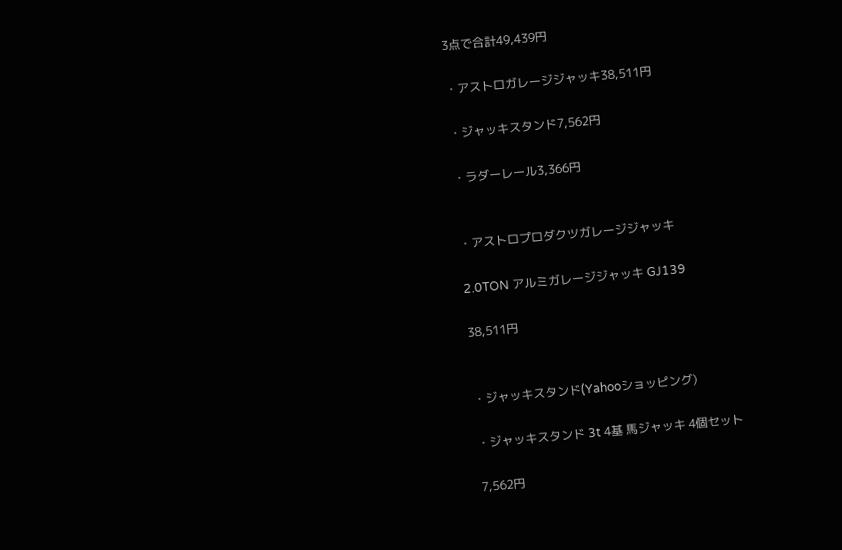3点で合計49,439円

・アストロガレージジャッキ38,511円

・ジャッキスタンド7,562円

・ラダーレール3,366円


・アストロプロダクツガレージジャッキ

2.0TON アルミガレージジャッキ GJ139

38,511円


・ジャッキスタンド(Yahooショッピング)

・ジャッキスタンド 3t 4基 馬ジャッキ 4個セット

7,562円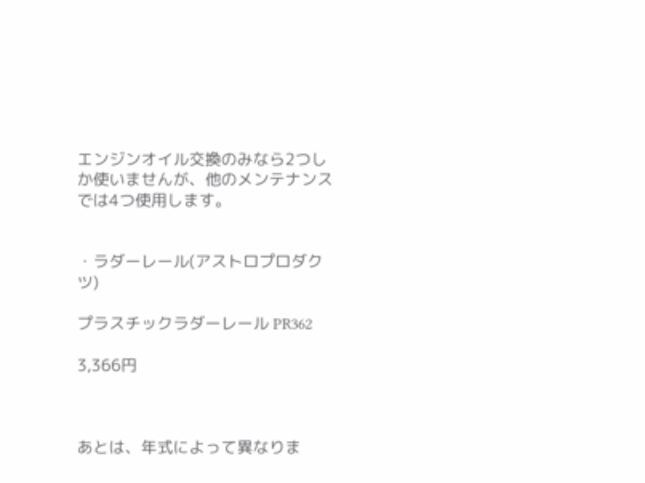エンジンオイル交換のみなら2つしか使いませんが、他のメンテナンスでは4つ使用します。


・ラダーレール(アストロプロダクツ)

プラスチックラダーレール PR362

3,366円



あとは、年式によって異なりま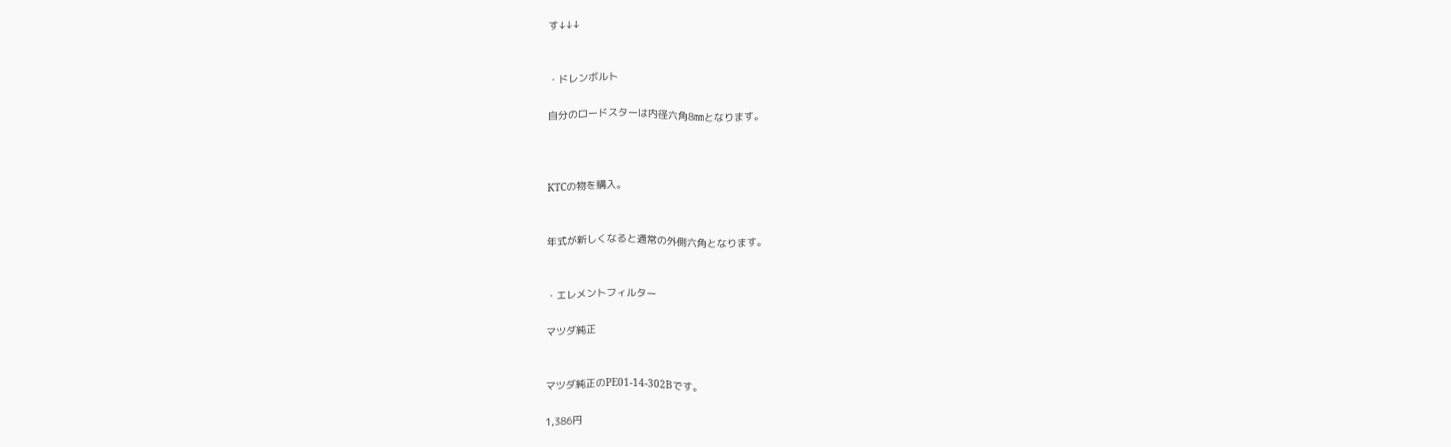す↓↓↓


・ドレンボルト

自分のロードスターは内径六角8㎜となります。



KTCの物を購入。


年式が新しくなると通常の外側六角となります。


・エレメントフィルター

マツダ純正


マツダ純正のPE01-14-302Bです。

1,386円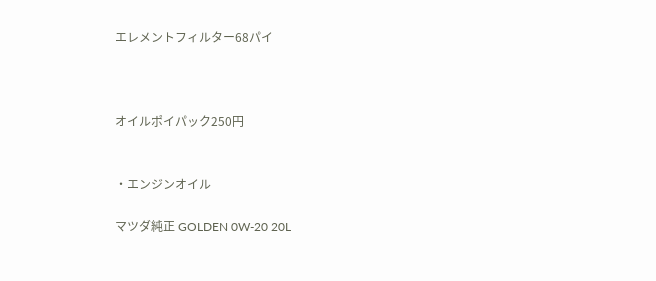エレメントフィルター68パイ



オイルポイパック250円


・エンジンオイル

マツダ純正 GOLDEN 0W-20 20L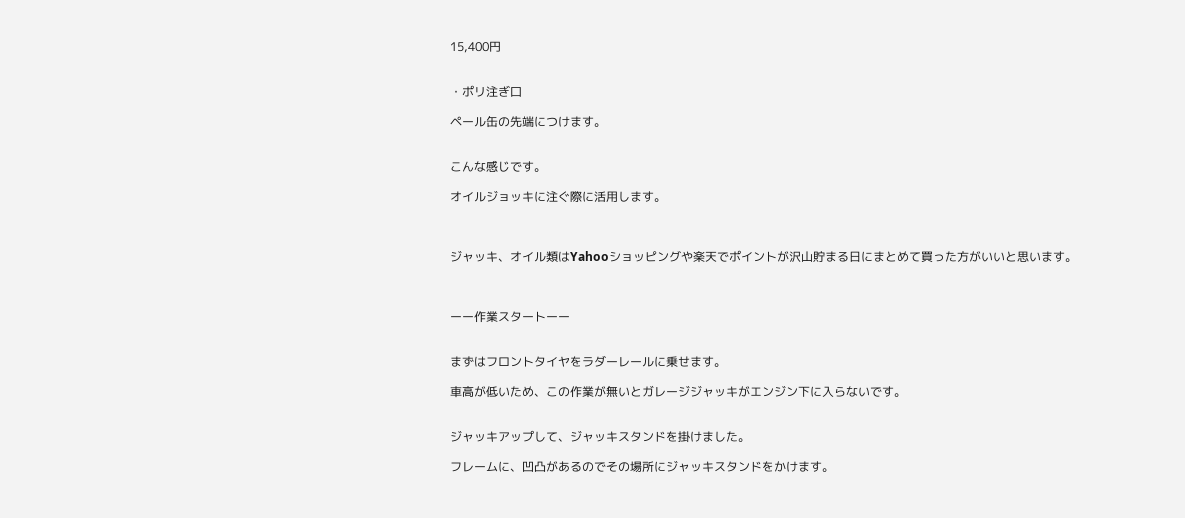15,400円


・ポリ注ぎ口

ペール缶の先端につけます。


こんな感じです。

オイルジョッキに注ぐ際に活用します。



ジャッキ、オイル類はYahooショッピングや楽天でポイントが沢山貯まる日にまとめて買った方がいいと思います。



ーー作業スタートーー


まずはフロントタイヤをラダーレールに乗せます。

車高が低いため、この作業が無いとガレージジャッキがエンジン下に入らないです。


ジャッキアップして、ジャッキスタンドを掛けました。

フレームに、凹凸があるのでその場所にジャッキスタンドをかけます。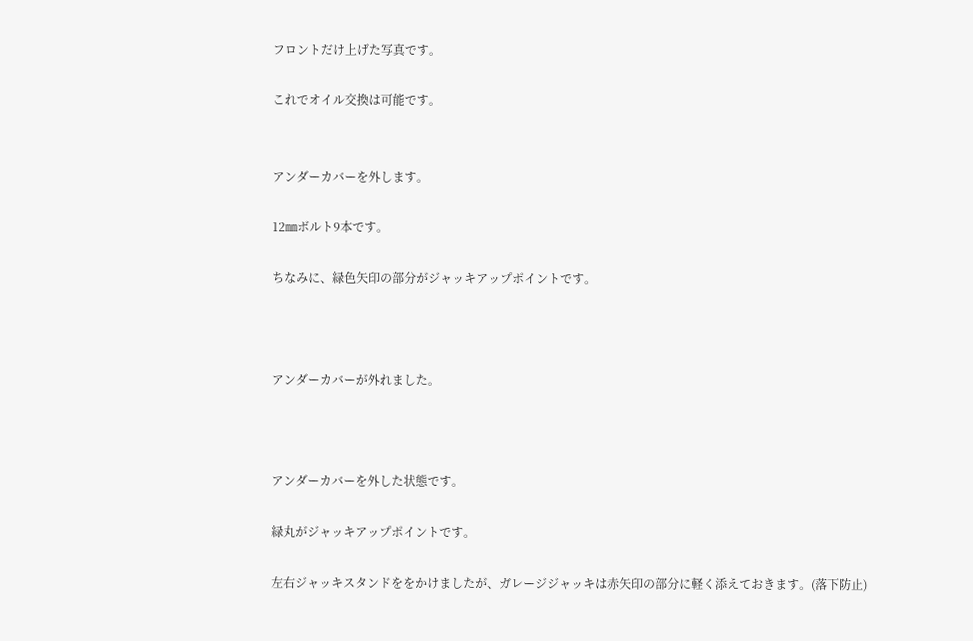フロントだけ上げた写真です。

これでオイル交換は可能です。


アンダーカバーを外します。

12㎜ボルト9本です。

ちなみに、緑色矢印の部分がジャッキアップポイントです。



アンダーカバーが外れました。



アンダーカバーを外した状態です。

緑丸がジャッキアップポイントです。

左右ジャッキスタンドををかけましたが、ガレージジャッキは赤矢印の部分に軽く添えておきます。(落下防止)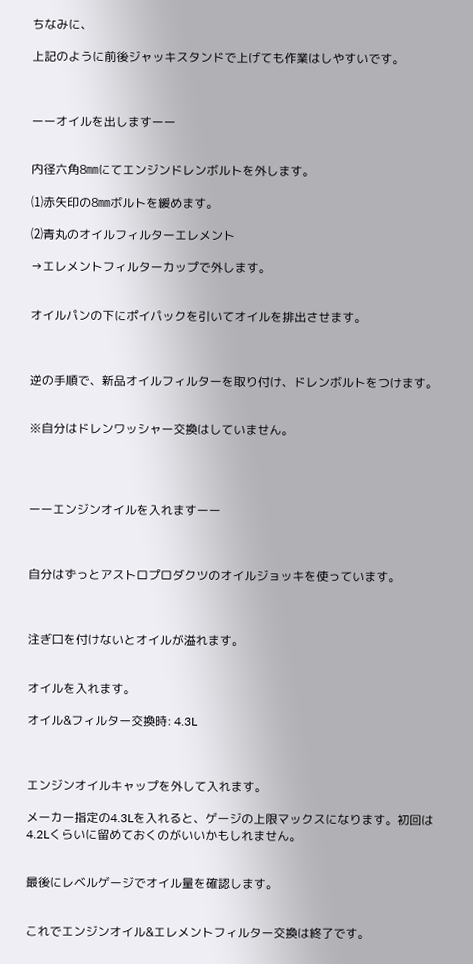ちなみに、

上記のように前後ジャッキスタンドで上げても作業はしやすいです。



ーーオイルを出しますーー


内径六角8㎜にてエンジンドレンボルトを外します。

⑴赤矢印の8㎜ボルトを緩めます。

⑵青丸のオイルフィルターエレメント

→エレメントフィルターカップで外します。


オイルパンの下にポイパックを引いてオイルを排出させます。



逆の手順で、新品オイルフィルターを取り付け、ドレンボルトをつけます。


※自分はドレンワッシャー交換はしていません。




ーーエンジンオイルを入れますーー



自分はずっとアストロプロダクツのオイルジョッキを使っています。



注ぎ口を付けないとオイルが溢れます。


オイルを入れます。

オイル&フィルター交換時: 4.3L



エンジンオイルキャップを外して入れます。

メーカー指定の4.3Lを入れると、ゲージの上限マックスになります。初回は4.2Lくらいに留めておくのがいいかもしれません。


最後にレベルゲージでオイル量を確認します。


これでエンジンオイル&エレメントフィルター交換は終了です。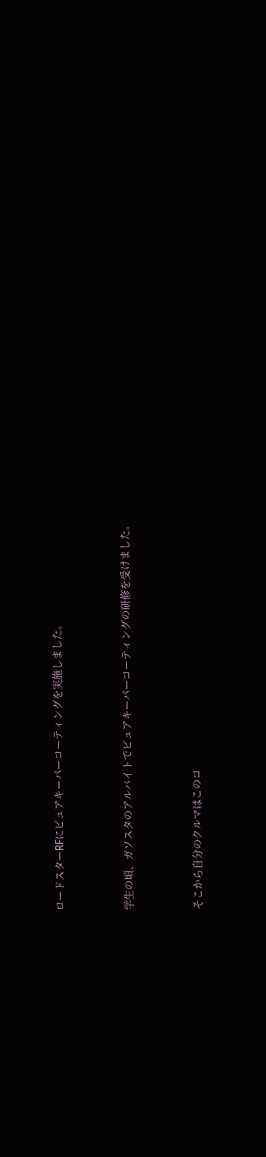ロードスターRFにピュアキーパーコーティングを実施しました。


学生の頃、ガソスタのアルバイトでピュアキーパーコーティングの研修を受けました。


そこから自分のクルマはこのコ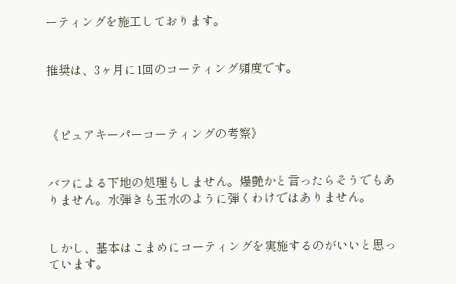ーティングを施工しております。


推奨は、3ヶ月に1回のコーティング頻度です。



《ピュアキーパーコーティングの考察》


バフによる下地の処理もしません。爆艶かと言ったらそうでもありません。水弾きも玉水のように弾くわけではありません。


しかし、基本はこまめにコーティングを実施するのがいいと思っています。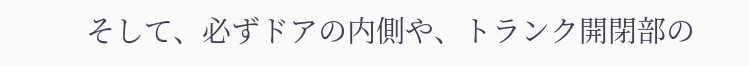そして、必ずドアの内側や、トランク開閉部の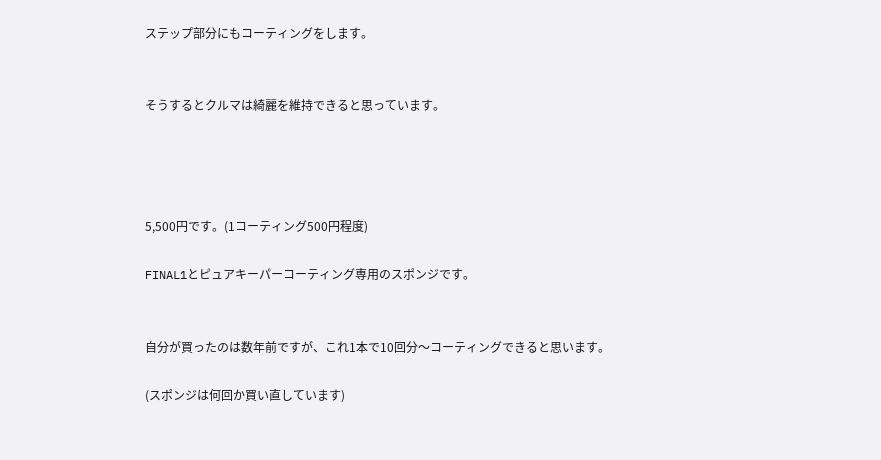ステップ部分にもコーティングをします。


そうするとクルマは綺麗を維持できると思っています。




5,500円です。(1コーティング500円程度)

FINAL1とピュアキーパーコーティング専用のスポンジです。


自分が買ったのは数年前ですが、これ1本で10回分〜コーティングできると思います。

(スポンジは何回か買い直しています)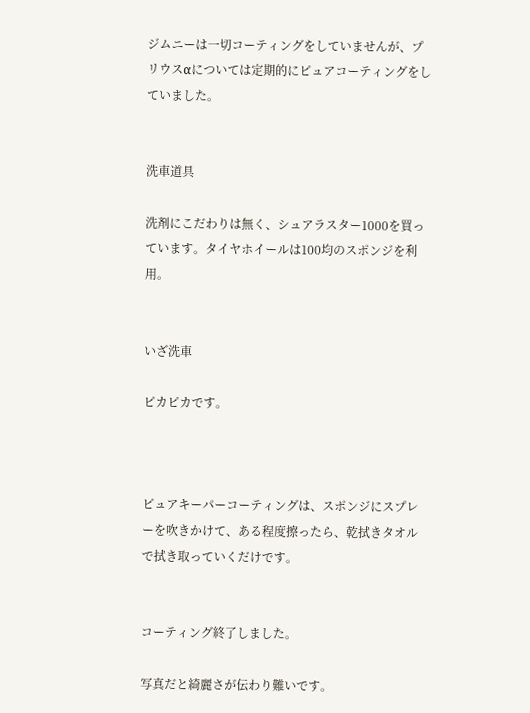ジムニーは一切コーティングをしていませんが、プリウスαについては定期的にピュアコーティングをしていました。


洗車道具

洗剤にこだわりは無く、シュアラスター1000を買っています。タイヤホイールは100均のスポンジを利用。


いざ洗車

ピカピカです。



ピュアキーパーコーティングは、スポンジにスプレーを吹きかけて、ある程度擦ったら、乾拭きタオルで拭き取っていくだけです。


コーティング終了しました。

写真だと綺麗さが伝わり難いです。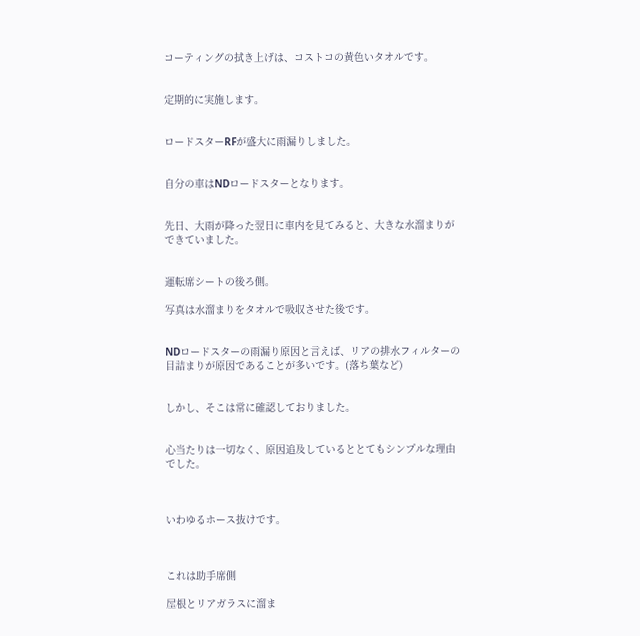コーティングの拭き上げは、コストコの黄色いタオルです。


定期的に実施します。


ロードスターRFが盛大に雨漏りしました。


自分の車はNDロードスターとなります。


先日、大雨が降った翌日に車内を見てみると、大きな水溜まりができていました。


運転席シートの後ろ側。

写真は水溜まりをタオルで吸収させた後です。


NDロードスターの雨漏り原因と言えば、リアの排水フィルターの目詰まりが原因であることが多いです。(落ち葉など)


しかし、そこは常に確認しておりました。


心当たりは一切なく、原因追及しているととてもシンプルな理由でした。



いわゆるホース抜けです。



これは助手席側

屋根とリアガラスに溜ま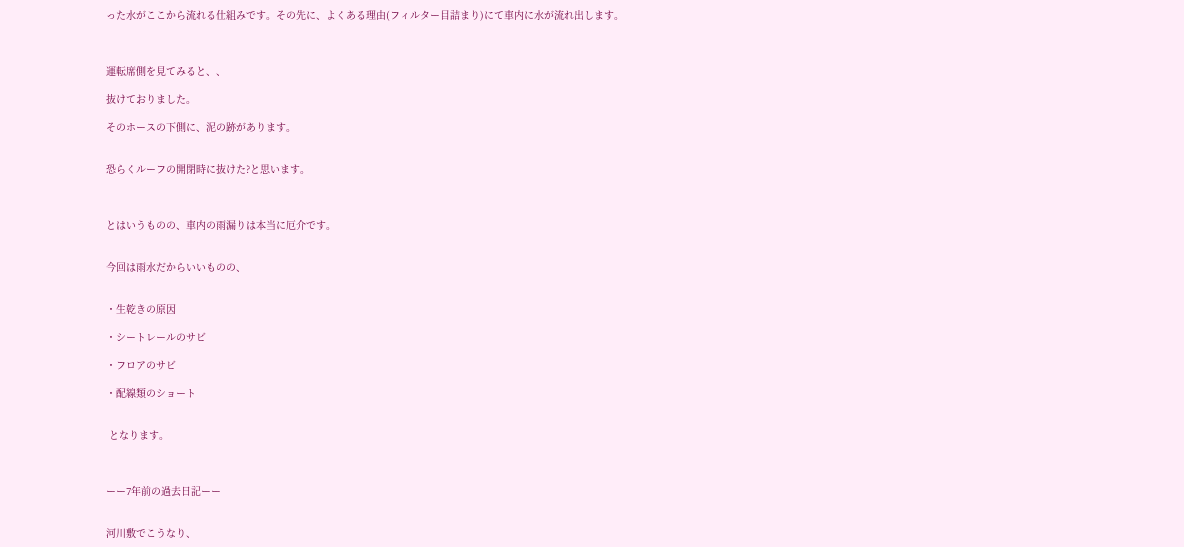った水がここから流れる仕組みです。その先に、よくある理由(フィルター目詰まり)にて車内に水が流れ出します。



運転席側を見てみると、、

抜けておりました。

そのホースの下側に、泥の跡があります。


恐らくルーフの開閉時に抜けた?と思います。



とはいうものの、車内の雨漏りは本当に厄介です。


今回は雨水だからいいものの、


・生乾きの原因

・シートレールのサビ

・フロアのサビ

・配線類のショート


 となります。



ーー7年前の過去日記ーー


河川敷でこうなり、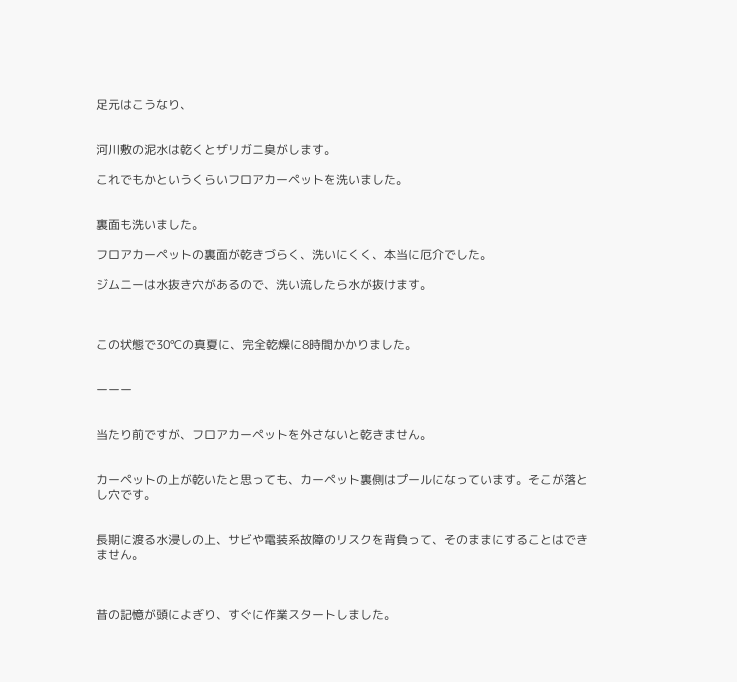足元はこうなり、


河川敷の泥水は乾くとザリガニ臭がします。

これでもかというくらいフロアカーペットを洗いました。


裏面も洗いました。

フロアカーペットの裏面が乾きづらく、洗いにくく、本当に厄介でした。

ジムニーは水抜き穴があるので、洗い流したら水が抜けます。



この状態で30℃の真夏に、完全乾燥に8時間かかりました。


ーーー


当たり前ですが、フロアカーペットを外さないと乾きません。


カーペットの上が乾いたと思っても、カーペット裏側はプールになっています。そこが落とし穴です。


長期に渡る水浸しの上、サビや電装系故障のリスクを背負って、そのままにすることはできません。



昔の記憶が頭によぎり、すぐに作業スタートしました。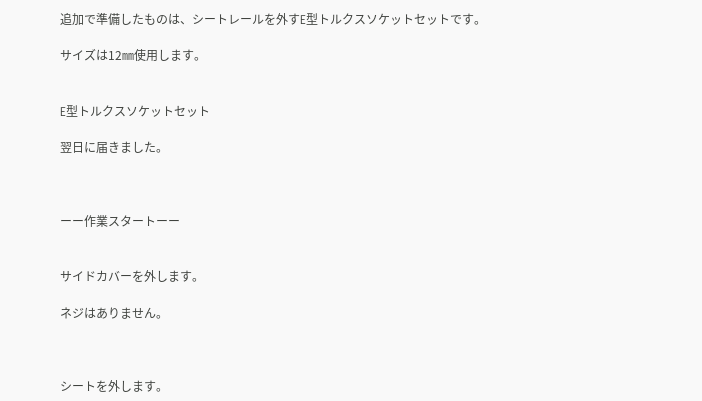追加で準備したものは、シートレールを外すE型トルクスソケットセットです。

サイズは12㎜使用します。


E型トルクスソケットセット

翌日に届きました。



ーー作業スタートーー


サイドカバーを外します。

ネジはありません。



シートを外します。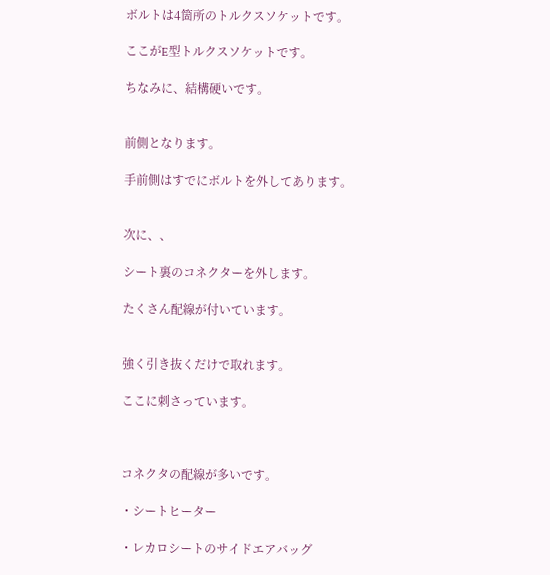ボルトは4箇所のトルクスソケットです。

ここがE型トルクスソケットです。

ちなみに、結構硬いです。


前側となります。

手前側はすでにボルトを外してあります。


次に、、

シート裏のコネクターを外します。

たくさん配線が付いています。


強く引き抜くだけで取れます。

ここに刺さっています。



コネクタの配線が多いです。

・シートヒーター

・レカロシートのサイドエアバッグ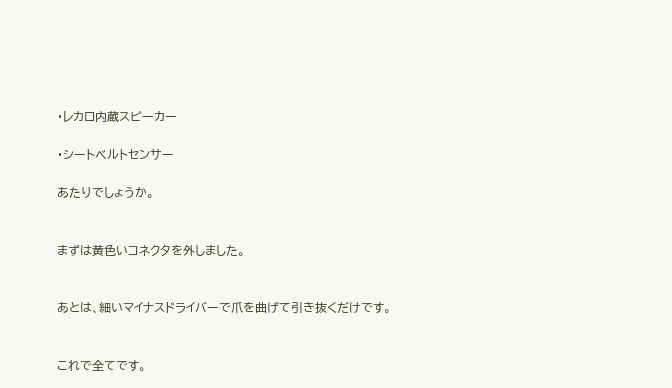・レカロ内蔵スピーカー

・シートベルトセンサー

あたりでしょうか。


まずは黄色いコネクタを外しました。


あとは、細いマイナスドライバーで爪を曲げて引き抜くだけです。


これで全てです。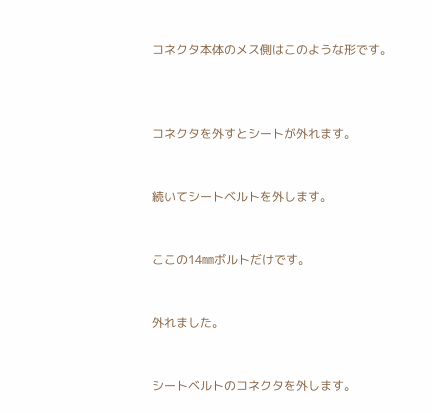コネクタ本体のメス側はこのような形です。



コネクタを外すとシートが外れます。


続いてシートベルトを外します。


ここの14㎜ボルトだけです。


外れました。


シートベルトのコネクタを外します。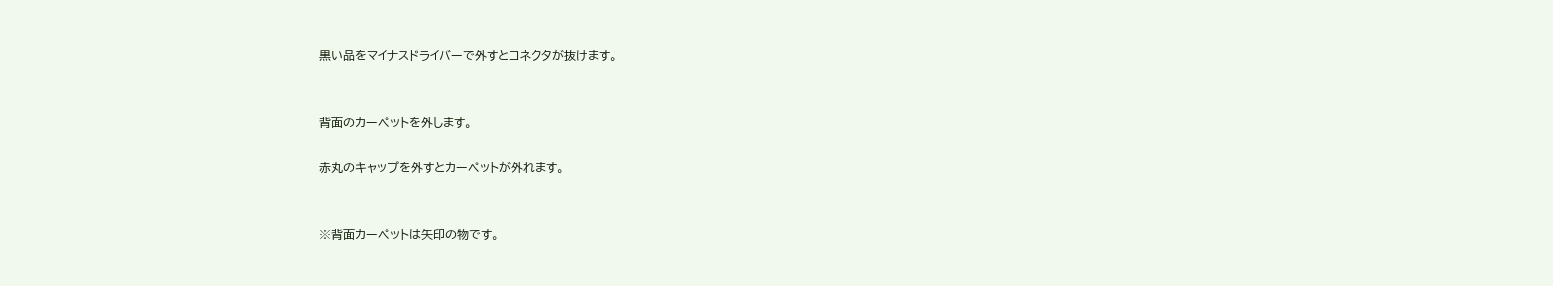黒い品をマイナスドライバーで外すとコネクタが抜けます。


背面のカーペットを外します。

赤丸のキャップを外すとカーペットが外れます。


※背面カーペットは矢印の物です。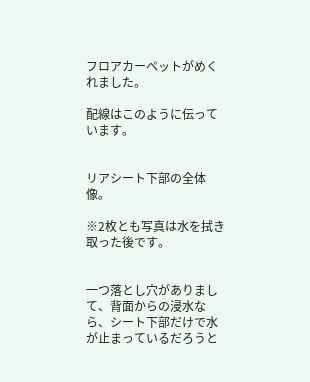フロアカーペットがめくれました。

配線はこのように伝っています。


リアシート下部の全体像。

※2枚とも写真は水を拭き取った後です。


一つ落とし穴がありまして、背面からの浸水なら、シート下部だけで水が止まっているだろうと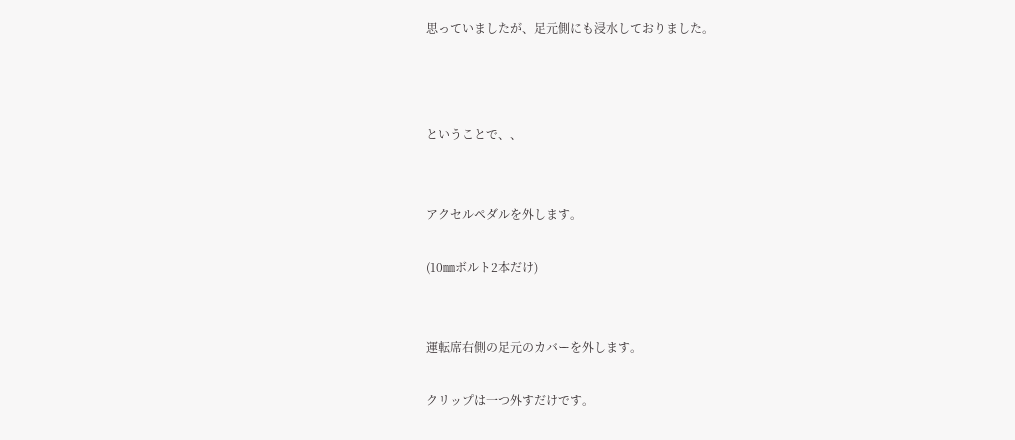思っていましたが、足元側にも浸水しておりました。



ということで、、


アクセルペダルを外します。

(10㎜ボルト2本だけ)


運転席右側の足元のカバーを外します。

クリップは一つ外すだけです。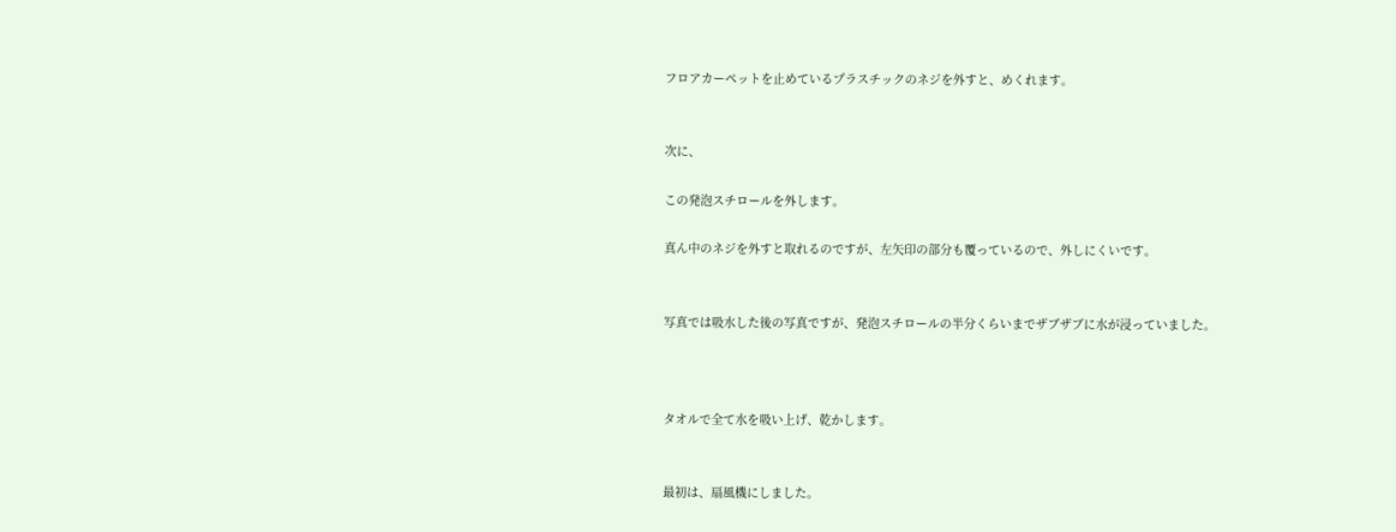フロアカーペットを止めているプラスチックのネジを外すと、めくれます。


次に、

この発泡スチロールを外します。

真ん中のネジを外すと取れるのですが、左矢印の部分も覆っているので、外しにくいです。


写真では吸水した後の写真ですが、発泡スチロールの半分くらいまでザブザブに水が浸っていました。



タオルで全て水を吸い上げ、乾かします。


最初は、扇風機にしました。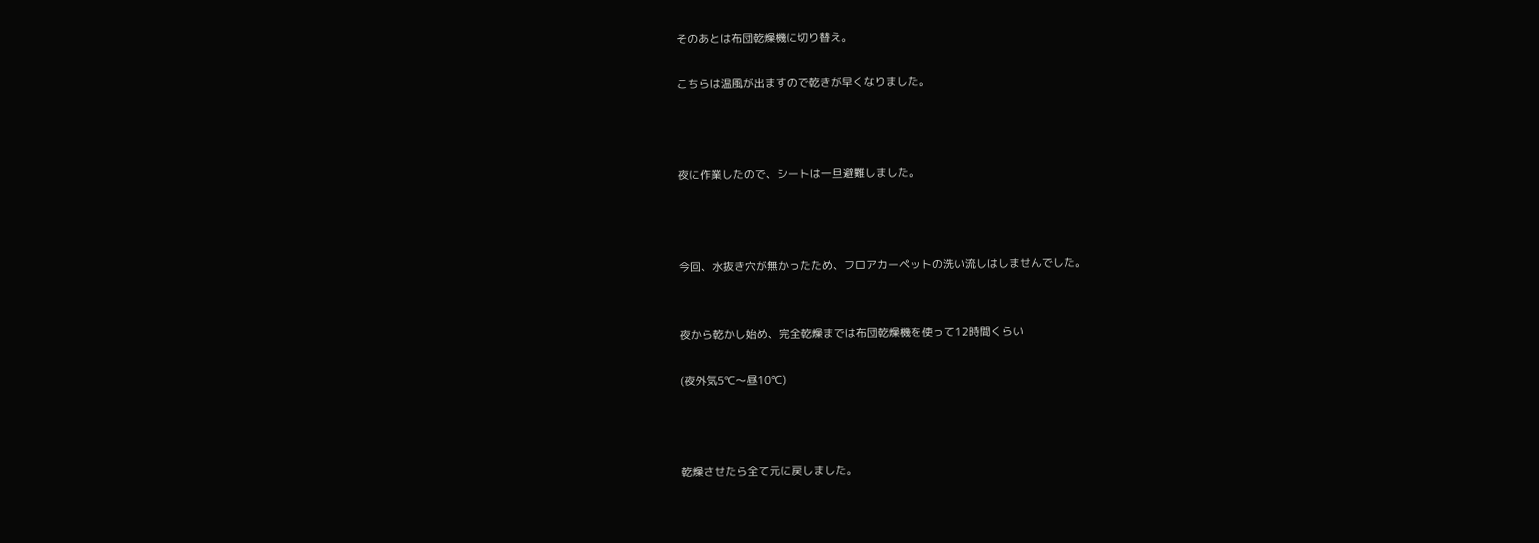そのあとは布団乾燥機に切り替え。

こちらは温風が出ますので乾きが早くなりました。



夜に作業したので、シートは一旦避難しました。



今回、水抜き穴が無かったため、フロアカーペットの洗い流しはしませんでした。


夜から乾かし始め、完全乾燥までは布団乾燥機を使って12時間くらい

(夜外気5℃〜昼10℃)



乾燥させたら全て元に戻しました。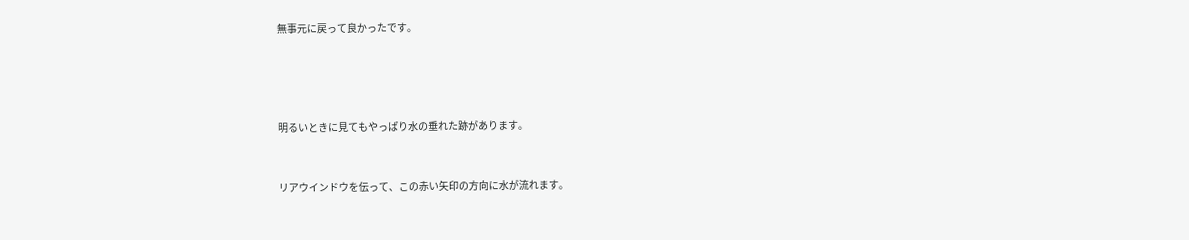無事元に戻って良かったです。




明るいときに見てもやっぱり水の垂れた跡があります。


リアウインドウを伝って、この赤い矢印の方向に水が流れます。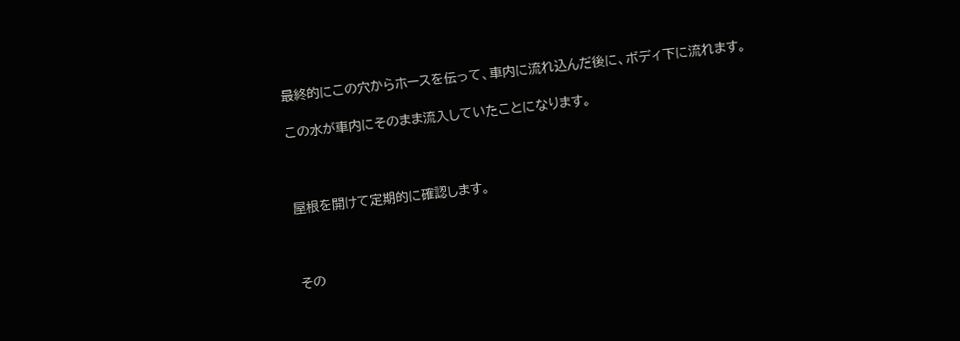最終的にこの穴からホースを伝って、車内に流れ込んだ後に、ボディ下に流れます。

この水が車内にそのまま流入していたことになります。



屋根を開けて定期的に確認します。



その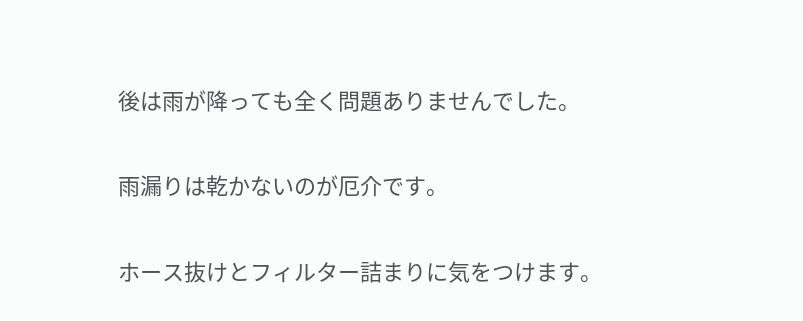後は雨が降っても全く問題ありませんでした。


雨漏りは乾かないのが厄介です。


ホース抜けとフィルター詰まりに気をつけます。